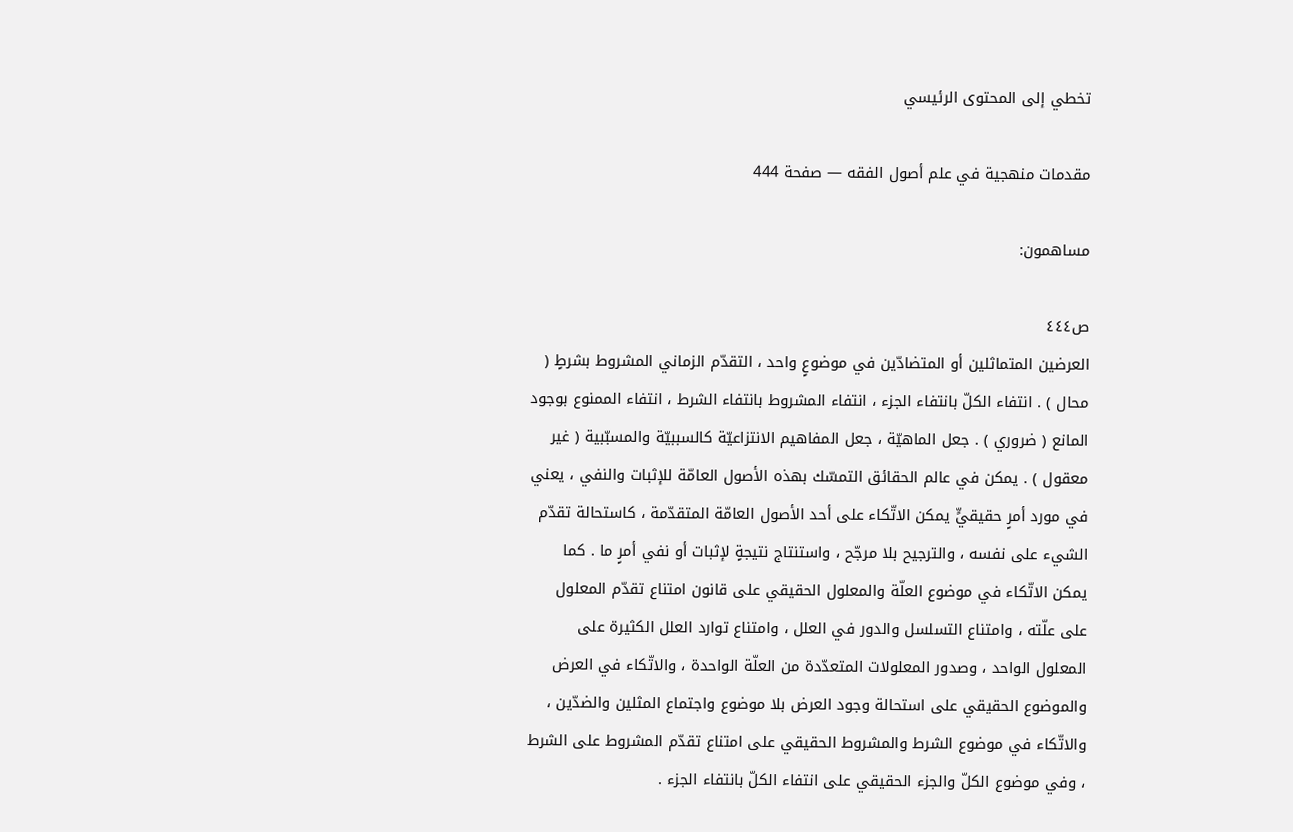تخطي إلى المحتوى الرئيسي

مقدمات منهجية في علم أصول الفقه — صفحة 444

مساهمون:

ص٤٤٤
العرضين المتماثلين أو المتضادّين في موضوعٍ واحد ، التقدّم الزماني المشروط بشرطٍ ( محال ) . انتفاء الكلّ بانتفاء الجزء ، انتفاء المشروط بانتفاء الشرط ، انتفاء الممنوع بوجود المانع ( ضروري ) . جعل الماهيّة ، جعل المفاهيم الانتزاعيّة كالسببيّة والمسبّبية ( غير معقول ) . يمكن في عالم الحقائق التمسّك بهذه الأصول العامّة للإثبات والنفي ، يعني في مورد أمرٍ حقيقيٍّ يمكن الاتّكاء على أحد الأصول العامّة المتقدّمة ، كاستحالة تقدّم الشيء على نفسه ، والترجيح بلا مرجّح ، واستنتاج نتيجةٍ لإثبات أو نفي أمرٍ ما . كما يمكن الاتّكاء في موضوع العلّة والمعلول الحقيقي على قانون امتناع تقدّم المعلول على علّته ، وامتناع التسلسل والدور في العلل ، وامتناع توارد العلل الكثيرة على المعلول الواحد ، وصدور المعلولات المتعدّدة من العلّة الواحدة ، والاتّكاء في العرض والموضوع الحقيقي على استحالة وجود العرض بلا موضوع واجتماع المثلين والضدّين ، والاتّكاء في موضوع الشرط والمشروط الحقيقي على امتناع تقدّم المشروط على الشرط ، وفي موضوع الكلّ والجزء الحقيقي على انتفاء الكلّ بانتفاء الجزء .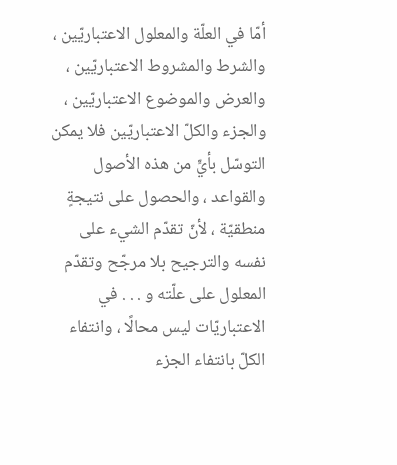أمّا في العلّة والمعلول الاعتباريّين ، والشرط والمشروط الاعتباريّين ، والعرض والموضوع الاعتباريّين ، والجزء والكلّ الاعتباريّين فلا يمكن التوسّل بأيٍّ من هذه الأصول والقواعد ، والحصول على نتيجةٍ منطقيّة ، لأنّ تقدّم الشيء على نفسه والترجيح بلا مرجّح وتقدّم المعلول على علّته و . . . في الاعتباريّات ليس محالًا ، وانتفاء الكلّ بانتفاء الجزء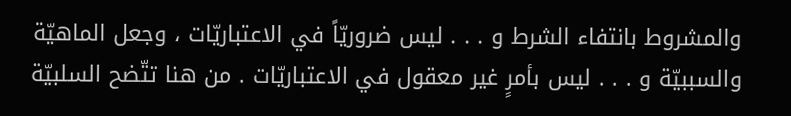والمشروط بانتفاء الشرط و . . . ليس ضروريّاً في الاعتباريّات ، وجعل الماهيّة والسببيّة و . . . ليس بأمرٍ غير معقول في الاعتباريّات . من هنا تتّضح السلبيّة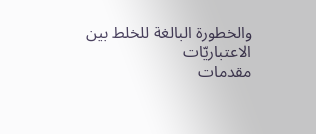والخطورة البالغة للخلط بين الاعتباريّات
مقدمات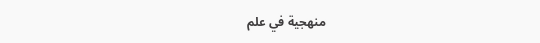منهجية في علم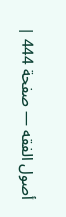أصول الفقه — صفحة 444 |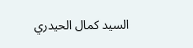السيد كمال الحيدري